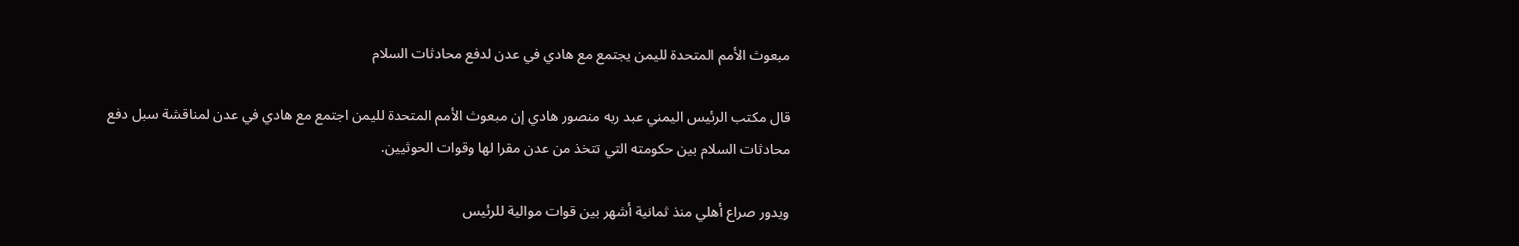مبعوث الأمم المتحدة لليمن يجتمع مع هادي في عدن لدفع محادثات السلام

قال مكتب الرئيس اليمني عبد ربه منصور هادي إن مبعوث الأمم المتحدة لليمن اجتمع مع هادي في عدن لمناقشة سبل دفع محادثات السلام بين حكومته التي تتخذ من عدن مقرا لها وقوات الحوثيين.

ويدور صراع أهلي منذ ثمانية أشهر بين قوات موالية للرئيس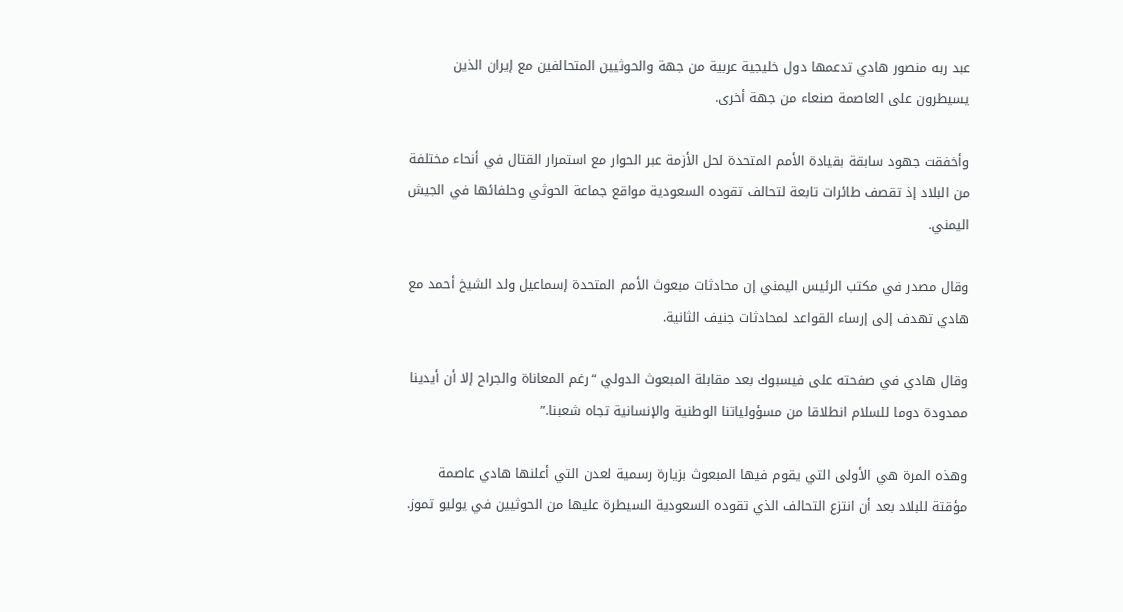عبد ربه منصور هادي تدعمها دول خليجية عربية من جهة والحوثيين المتحالفين مع إيران الذين يسيطرون على العاصمة صنعاء من جهة أخرى.

وأخفقت جهود سابقة بقيادة الأمم المتحدة لحل الأزمة عبر الحوار مع استمرار القتال في أنحاء مختلفة من البلاد إذ تقصف طائرات تابعة لتحالف تقوده السعودية مواقع جماعة الحوثي وحلفائها في الجيش اليمني.

وقال مصدر في مكتب الرئيس اليمني إن محادثات مبعوث الأمم المتحدة إسماعيل ولد الشيخ أحمد مع هادي تهدف إلى إرساء القواعد لمحادثات جنيف الثانية.

وقال هادي في صفحته على فيسبوك بعد مقابلة المبعوث الدولي “رغم المعاناة والجراح إلا أن أيدينا ممدودة دوما للسلام انطلاقا من مسؤولياتنا الوطنية والإنسانية تجاه شعبنا.”

وهذه المرة هي الأولى التي يقوم فيها المبعوث بزيارة رسمية لعدن التي أعلنها هادي عاصمة مؤقتة للبلاد بعد أن انتزع التحالف الذي تقوده السعودية السيطرة عليها من الحوثيين في يوليو تموز.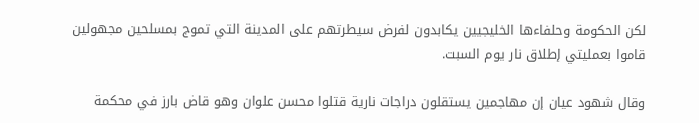لكن الحكومة وحلفاءها الخليجيين يكابدون لفرض سيطرتهم على المدينة التي تموج بمسلحين مجهولين قاموا بعمليتي إطلاق نار يوم السبت.

وقال شهود عيان إن مهاجمين يستقلون دراجات نارية قتلوا محسن علوان وهو قاض بارز في محكمة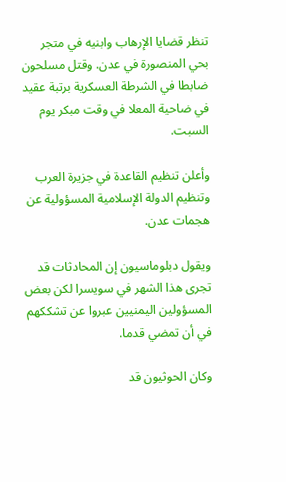تنظر قضايا الإرهاب وابنيه في متجر بحي المنصورة في عدن. وقتل مسلحون ضابطا في الشرطة العسكرية برتبة عقيد في ضاحية المعلا في وقت مبكر يوم السبت.

وأعلن تنظيم القاعدة في جزيرة العرب وتنظيم الدولة الإسلامية المسؤولية عن هجمات عدن.

ويقول دبلوماسيون إن المحادثات قد تجرى هذا الشهر في سويسرا لكن بعض المسؤولين اليمنيين عبروا عن تشككهم في أن تمضي قدما.

وكان الحوثيون قد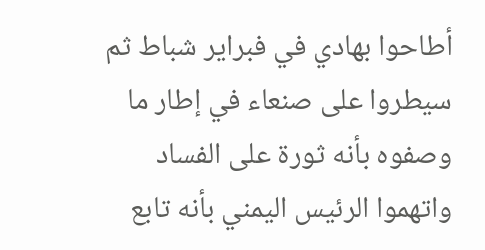أطاحوا بهادي في فبراير شباط ثم سيطروا على صنعاء في إطار ما وصفوه بأنه ثورة على الفساد واتهموا الرئيس اليمني بأنه تابع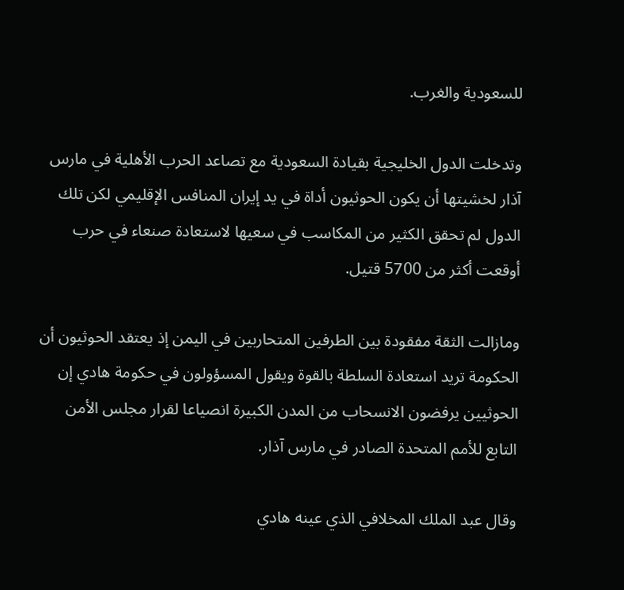للسعودية والغرب.

وتدخلت الدول الخليجية بقيادة السعودية مع تصاعد الحرب الأهلية في مارس آذار لخشيتها أن يكون الحوثيون أداة في يد إيران المنافس الإقليمي لكن تلك الدول لم تحقق الكثير من المكاسب في سعيها لاستعادة صنعاء في حرب أوقعت أكثر من 5700 قتيل.

ومازالت الثقة مفقودة بين الطرفين المتحاربين في اليمن إذ يعتقد الحوثيون أن الحكومة تريد استعادة السلطة بالقوة ويقول المسؤولون في حكومة هادي إن الحوثيين يرفضون الانسحاب من المدن الكبيرة انصياعا لقرار مجلس الأمن التابع للأمم المتحدة الصادر في مارس آذار.

وقال عبد الملك المخلافي الذي عينه هادي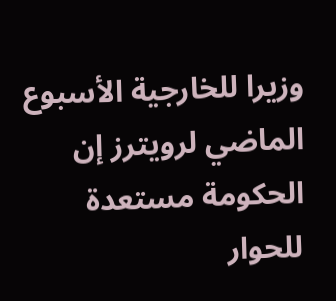وزيرا للخارجية الأسبوع الماضي لرويترز إن الحكومة مستعدة للحوار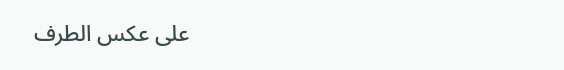على عكس الطرف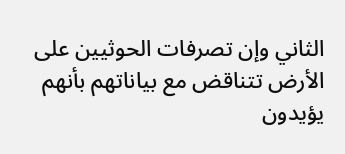الثاني وإن تصرفات الحوثيين على الأرض تتناقض مع بياناتهم بأنهم يؤيدون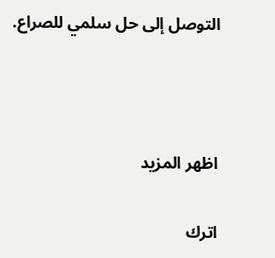التوصل إلى حل سلمي للصراع.



اظهر المزيد

اترك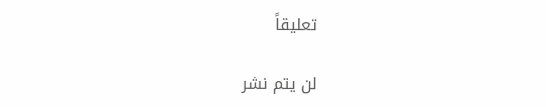تعليقاً

لن يتم نشر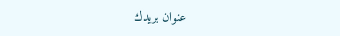عنوان بريدك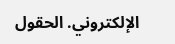الإلكتروني. الحقول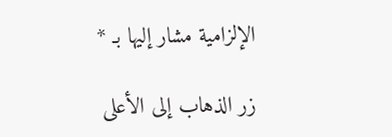الإلزامية مشار إليها بـ *

زر الذهاب إلى الأعلى